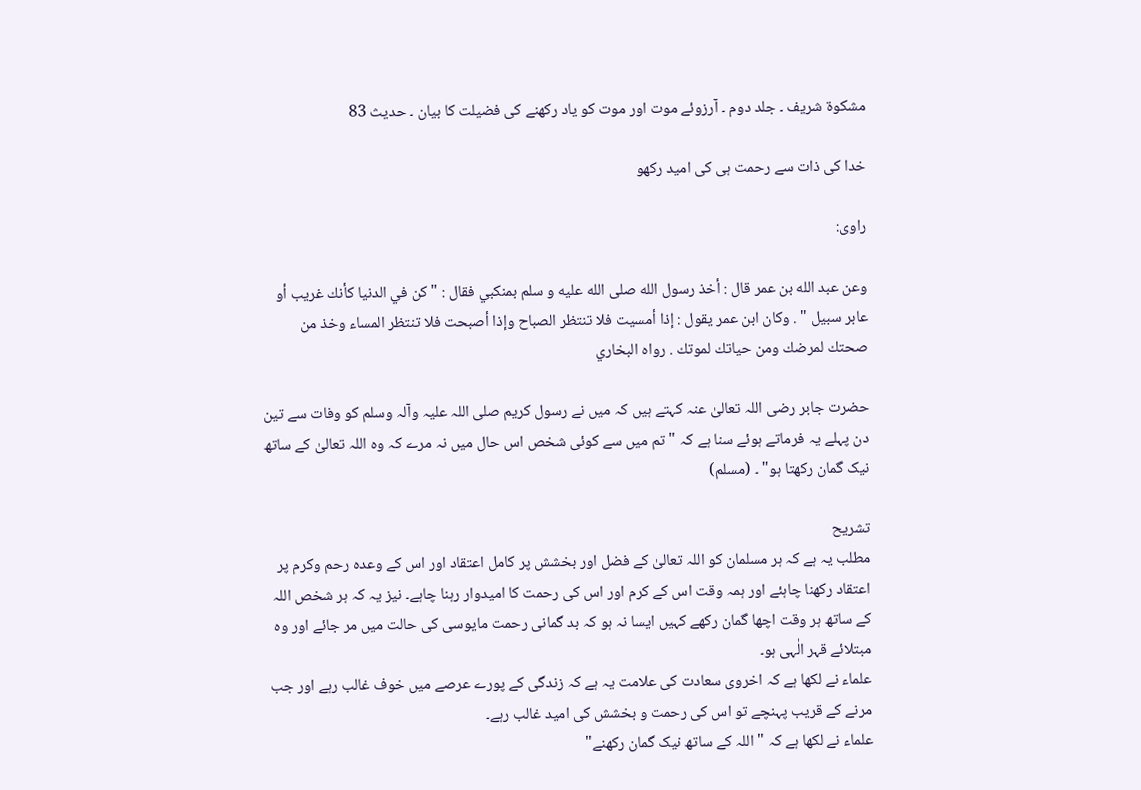مشکوۃ شریف ۔ جلد دوم ۔ آرزوئے موت اور موت کو یاد رکھنے کی فضیلت کا بیان ۔ حدیث 83

خدا کی ذات سے رحمت ہی کی امید رکھو

راوی:

وعن عبد الله بن عمر قال : أخذ رسول الله صلى الله عليه و سلم بمنكبي فقال : " كن في الدنيا كأنك غريب أو عابر سبيل " . وكان ابن عمر يقول : إذا أمسيت فلا تنتظر الصباح وإذا أصبحت فلا تنتظر المساء وخذ من صحتك لمرضك ومن حياتك لموتك . رواه البخاري

حضرت جابر رضی اللہ تعالیٰ عنہ کہتے ہیں کہ میں نے رسول کریم صلی اللہ علیہ وآلہ وسلم کو وفات سے تین دن پہلے یہ فرماتے ہوئے سنا ہے کہ " تم میں سے کوئی شخص اس حال میں نہ مرے کہ وہ اللہ تعالیٰ کے ساتھ نیک گمان رکھتا ہو" ۔ (مسلم)

تشریح
مطلب یہ ہے کہ ہر مسلمان کو اللہ تعالیٰ کے فضل اور بخشش پر کامل اعتقاد اور اس کے وعدہ رحم وکرم پر اعتقاد رکھنا چاہئے اور ہمہ وقت اس کے کرم اور اس کی رحمت کا امیدوار رہنا چاہے۔ نیز یہ کہ ہر شخص اللہ کے ساتھ ہر وقت اچھا گمان رکھے کہیں ایسا نہ ہو کہ بد گمانی رحمت مایوسی کی حالت میں مر جائے اور وہ مبتلائے قہر الٰہی ہو۔
علماء نے لکھا ہے کہ اخروی سعادت کی علامت یہ ہے کہ زندگی کے پورے عرصے میں خوف غالب رہے اور جب مرنے کے قریب پہنچے تو اس کی رحمت و بخشش کی امید غالب رہے۔
علماء نے لکھا ہے کہ " اللہ کے ساتھ نیک گمان رکھنے"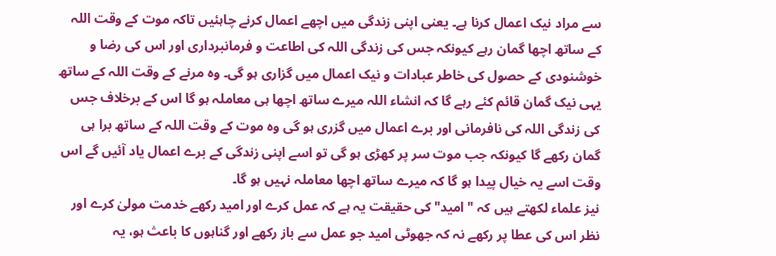سے مراد نیک اعمال کرنا ہے۔ یعنی اپنی زندگی میں اچھے اعمال کرنے چاہئیں تاکہ موت کے وقت اللہ کے ساتھ اچھا گمان رہے کیونکہ جس کی زندگی اللہ کی اطاعت و فرمانبرداری اور اس کی رضا و خوشنودی کے حصول کی خاطر عبادات و نیک اعمال میں گزاری ہو گی۔ وہ مرنے کے وقت اللہ کے ساتھ یہی نیک گمان قائم کئے رہے گا کہ انشاء اللہ میرے ساتھ اچھا ہی معاملہ ہو گا اس کے برخلاف جس کی زندگی اللہ کی نافرمانی اور برے اعمال میں گزری ہو گی وہ موت کے وقت اللہ کے ساتھ برا ہی گمان رکھے گا کیونکہ جب موت سر پر کھڑی ہو گی تو اسے اپنی زندگی کے برے اعمال یاد آئیں گے اس وقت اسے یہ خیال پیدا ہو گا کہ میرے ساتھ اچھا معاملہ نہیں ہو گا۔
نیز علماء لکھتے ہیں کہ " امید" کی حقیقت یہ ہے کہ عمل کرے اور امید رکھے خدمت مولیٰ کرے اور نظر اس کی عطا پر رکھے نہ کہ جھوٹی امید جو عمل سے باز رکھے اور گناہوں کا باعث ہو، یہ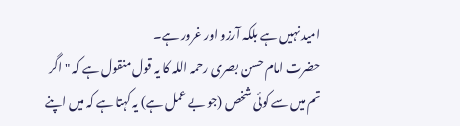امید نہیں ہے بلکہ آرزو اور غرور ہے۔
حضرت امام حسن بصری رحمہ اللہ کا یہ قول منقول ہے کہ " اگر تم میں سے کوئی شخص (جو بے عمل ہے) یہ کہتا ہے کہ میں اپنے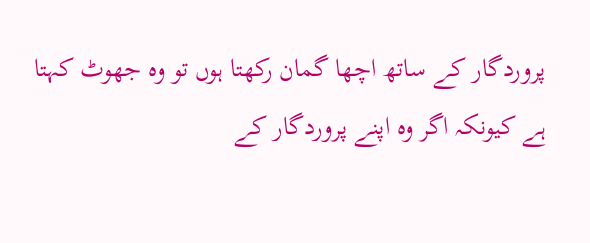پروردگار کے ساتھ اچھا گمان رکھتا ہوں تو وہ جھوٹ کہتا ہے کیونکہ اگر وہ اپنے پروردگار کے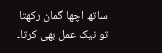ساتھ اچھا گمان رکھتا تو نیک عمل بھی کرتا۔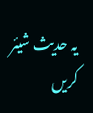یہ حدیث شیئر کریں